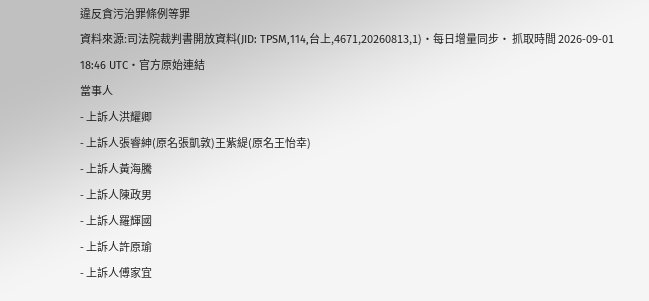違反貪污治罪條例等罪
資料來源:司法院裁判書開放資料(JID: TPSM,114,台上,4671,20260813,1)・每日增量同步・ 抓取時間 2026-09-01 18:46 UTC・官方原始連結
當事人
- 上訴人洪耀卿
- 上訴人張睿紳(原名張凱敦)王紫緹(原名王怡幸)
- 上訴人黃海騰
- 上訴人陳政男
- 上訴人羅輝國
- 上訴人許原瑜
- 上訴人傅家宜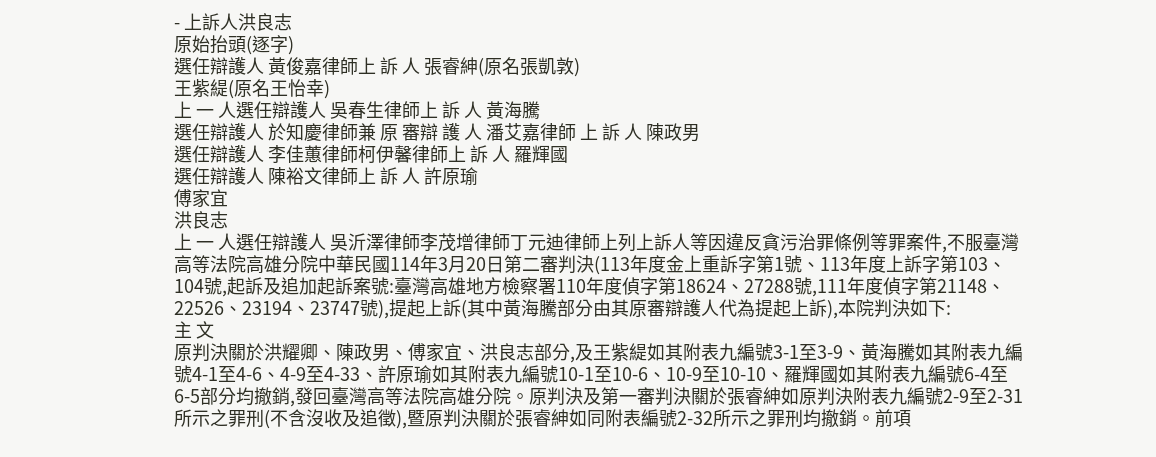- 上訴人洪良志
原始抬頭(逐字)
選任辯護人 黃俊嘉律師上 訴 人 張睿紳(原名張凱敦)
王紫緹(原名王怡幸)
上 一 人選任辯護人 吳春生律師上 訴 人 黃海騰
選任辯護人 於知慶律師兼 原 審辯 護 人 潘艾嘉律師 上 訴 人 陳政男
選任辯護人 李佳蕙律師柯伊馨律師上 訴 人 羅輝國
選任辯護人 陳裕文律師上 訴 人 許原瑜
傅家宜
洪良志
上 一 人選任辯護人 吳沂澤律師李茂增律師丁元迪律師上列上訴人等因違反貪污治罪條例等罪案件,不服臺灣高等法院高雄分院中華民國114年3月20日第二審判決(113年度金上重訴字第1號、113年度上訴字第103、104號,起訴及追加起訴案號:臺灣高雄地方檢察署110年度偵字第18624、27288號,111年度偵字第21148、22526、23194、23747號),提起上訴(其中黃海騰部分由其原審辯護人代為提起上訴),本院判決如下:
主 文
原判決關於洪耀卿、陳政男、傅家宜、洪良志部分,及王紫緹如其附表九編號3-1至3-9、黃海騰如其附表九編號4-1至4-6、4-9至4-33、許原瑜如其附表九編號10-1至10-6、10-9至10-10、羅輝國如其附表九編號6-4至6-5部分均撤銷,發回臺灣高等法院高雄分院。原判決及第一審判決關於張睿紳如原判決附表九編號2-9至2-31所示之罪刑(不含沒收及追徵),暨原判決關於張睿紳如同附表編號2-32所示之罪刑均撤銷。前項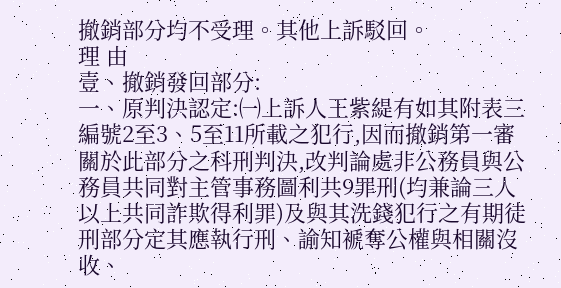撤銷部分均不受理。其他上訴駁回。
理 由
壹、撤銷發回部分:
一、原判決認定:㈠上訴人王紫緹有如其附表三編號2至3、5至11所載之犯行,因而撤銷第一審關於此部分之科刑判決,改判論處非公務員與公務員共同對主管事務圖利共9罪刑(均兼論三人以上共同詐欺得利罪)及與其洗錢犯行之有期徒刑部分定其應執行刑、諭知褫奪公權與相關沒收、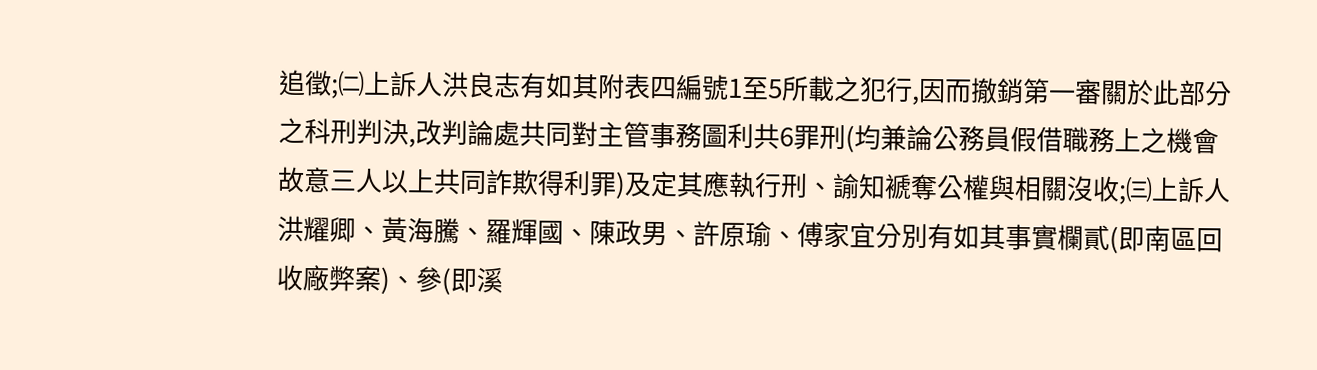追徵;㈡上訴人洪良志有如其附表四編號1至5所載之犯行,因而撤銷第一審關於此部分之科刑判決,改判論處共同對主管事務圖利共6罪刑(均兼論公務員假借職務上之機會故意三人以上共同詐欺得利罪)及定其應執行刑、諭知褫奪公權與相關沒收;㈢上訴人洪耀卿、黃海騰、羅輝國、陳政男、許原瑜、傅家宜分別有如其事實欄貳(即南區回收廠弊案)、參(即溪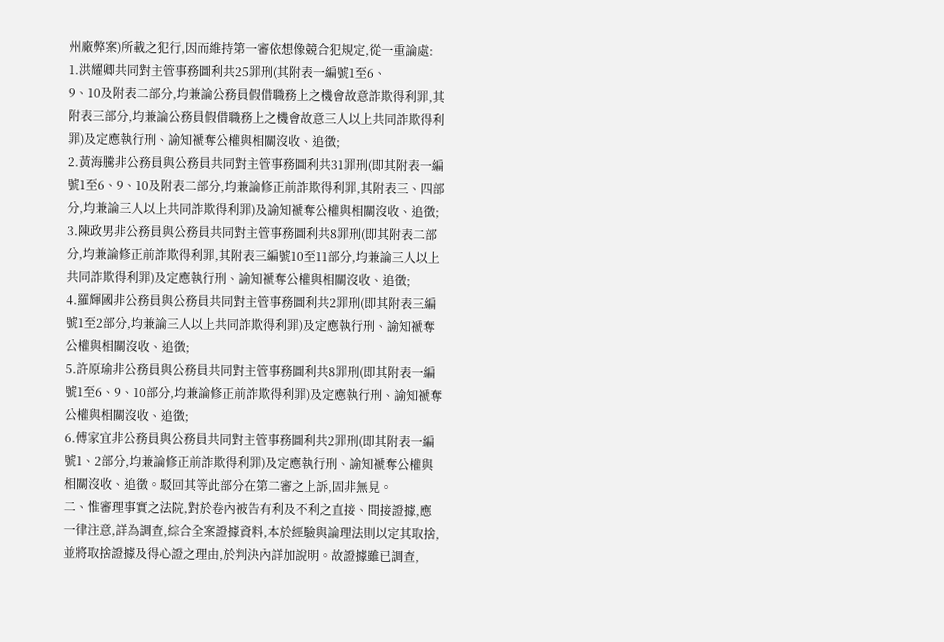州廠弊案)所載之犯行,因而維持第一審依想像競合犯規定,從一重論處:
1.洪耀卿共同對主管事務圖利共25罪刑(其附表一編號1至6、
9、10及附表二部分,均兼論公務員假借職務上之機會故意詐欺得利罪,其附表三部分,均兼論公務員假借職務上之機會故意三人以上共同詐欺得利罪)及定應執行刑、諭知褫奪公權與相關沒收、追徵;
2.黃海騰非公務員與公務員共同對主管事務圖利共31罪刑(即其附表一編號1至6、9、10及附表二部分,均兼論修正前詐欺得利罪,其附表三、四部分,均兼論三人以上共同詐欺得利罪)及諭知褫奪公權與相關沒收、追徵;
3.陳政男非公務員與公務員共同對主管事務圖利共8罪刑(即其附表二部分,均兼論修正前詐欺得利罪,其附表三編號10至11部分,均兼論三人以上共同詐欺得利罪)及定應執行刑、諭知褫奪公權與相關沒收、追徵;
4.羅輝國非公務員與公務員共同對主管事務圖利共2罪刑(即其附表三編號1至2部分,均兼論三人以上共同詐欺得利罪)及定應執行刑、諭知褫奪公權與相關沒收、追徵;
5.許原瑜非公務員與公務員共同對主管事務圖利共8罪刑(即其附表一編號1至6、9、10部分,均兼論修正前詐欺得利罪)及定應執行刑、諭知褫奪公權與相關沒收、追徵;
6.傅家宜非公務員與公務員共同對主管事務圖利共2罪刑(即其附表一編號1、2部分,均兼論修正前詐欺得利罪)及定應執行刑、諭知褫奪公權與相關沒收、追徵。駁回其等此部分在第二審之上訴,固非無見。
二、惟審理事實之法院,對於卷內被告有利及不利之直接、間接證據,應一律注意,詳為調查,綜合全案證據資料,本於經驗與論理法則以定其取捨,並將取捨證據及得心證之理由,於判決內詳加說明。故證據雖已調查,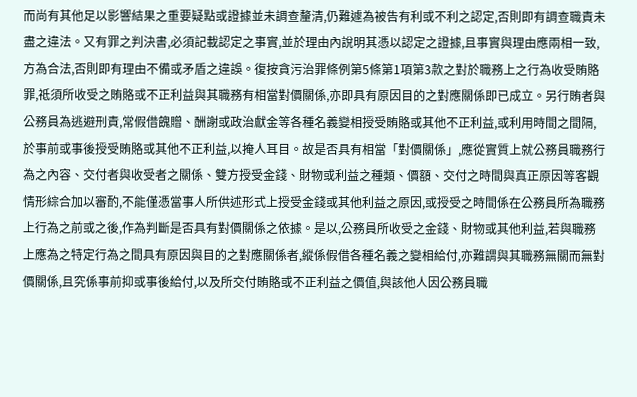而尚有其他足以影響結果之重要疑點或證據並未調查釐清,仍難遽為被告有利或不利之認定,否則即有調查職責未盡之違法。又有罪之判決書,必須記載認定之事實,並於理由內說明其憑以認定之證據,且事實與理由應兩相一致,方為合法,否則即有理由不備或矛盾之違誤。復按貪污治罪條例第5條第1項第3款之對於職務上之行為收受賄賂罪,祗須所收受之賄賂或不正利益與其職務有相當對價關係,亦即具有原因目的之對應關係即已成立。另行賄者與公務員為逃避刑責,常假借餽贈、酬謝或政治獻金等各種名義變相授受賄賂或其他不正利益,或利用時間之間隔,於事前或事後授受賄賂或其他不正利益,以掩人耳目。故是否具有相當「對價關係」,應從實質上就公務員職務行為之內容、交付者與收受者之關係、雙方授受金錢、財物或利益之種類、價額、交付之時間與真正原因等客觀情形綜合加以審酌,不能僅憑當事人所供述形式上授受金錢或其他利益之原因,或授受之時間係在公務員所為職務上行為之前或之後,作為判斷是否具有對價關係之依據。是以,公務員所收受之金錢、財物或其他利益,若與職務上應為之特定行為之間具有原因與目的之對應關係者,縱係假借各種名義之變相給付,亦難謂與其職務無關而無對價關係,且究係事前抑或事後給付,以及所交付賄賂或不正利益之價值,與該他人因公務員職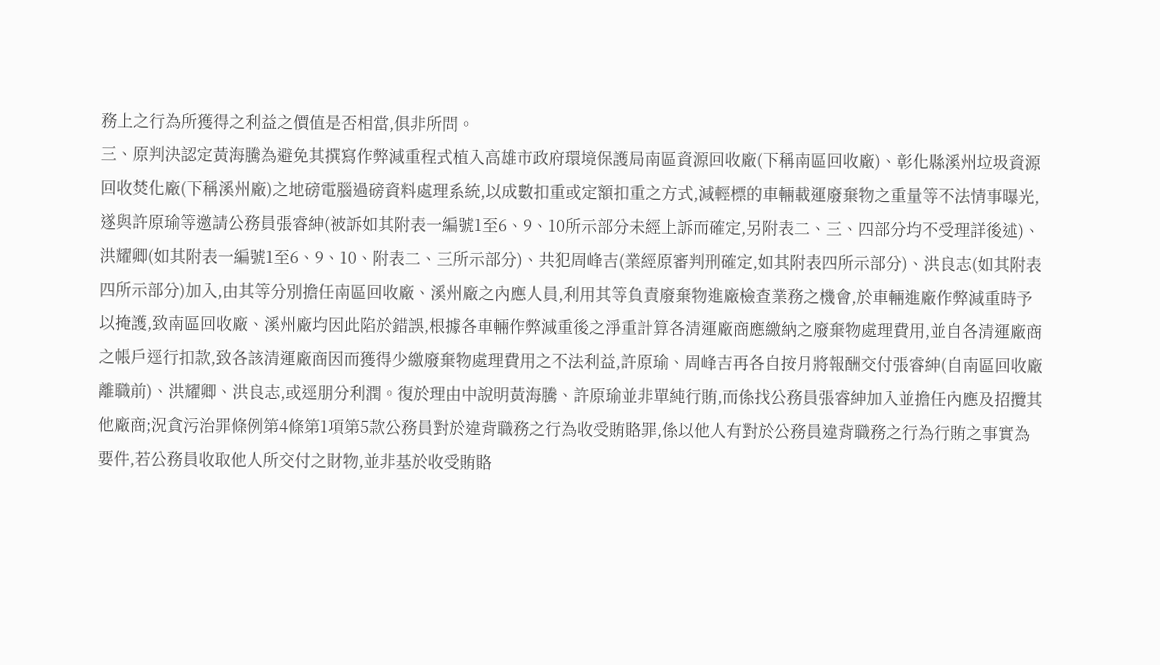務上之行為所獲得之利益之價值是否相當,俱非所問。
三、原判決認定黃海騰為避免其撰寫作弊減重程式植入高雄市政府環境保護局南區資源回收廠(下稱南區回收廠)、彰化縣溪州垃圾資源回收焚化廠(下稱溪州廠)之地磅電腦過磅資料處理系統,以成數扣重或定額扣重之方式,減輕標的車輛載運廢棄物之重量等不法情事曝光,遂與許原瑜等邀請公務員張睿紳(被訴如其附表一編號1至6、9、10所示部分未經上訴而確定,另附表二、三、四部分均不受理詳後述)、洪耀卿(如其附表一編號1至6、9、10、附表二、三所示部分)、共犯周峰吉(業經原審判刑確定,如其附表四所示部分)、洪良志(如其附表四所示部分)加入,由其等分別擔任南區回收廠、溪州廠之內應人員,利用其等負責廢棄物進廠檢查業務之機會,於車輛進廠作弊減重時予以掩護,致南區回收廠、溪州廠均因此陷於錯誤,根據各車輛作弊減重後之淨重計算各清運廠商應繳納之廢棄物處理費用,並自各清運廠商之帳戶逕行扣款,致各該清運廠商因而獲得少繳廢棄物處理費用之不法利益,許原瑜、周峰吉再各自按月將報酬交付張睿紳(自南區回收廠離職前)、洪耀卿、洪良志,或逕朋分利潤。復於理由中說明黃海騰、許原瑜並非單純行賄,而係找公務員張睿紳加入並擔任內應及招攬其他廠商;況貪污治罪條例第4條第1項第5款公務員對於違背職務之行為收受賄賂罪,係以他人有對於公務員違背職務之行為行賄之事實為要件,若公務員收取他人所交付之財物,並非基於收受賄賂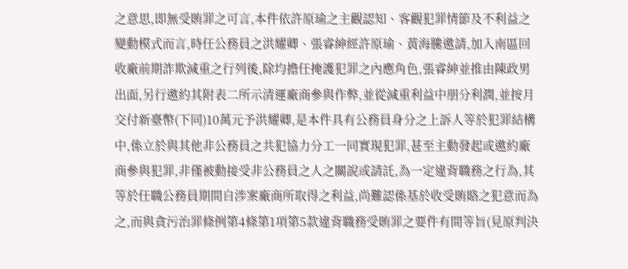之意思,即無受賄罪之可言,本件依許原瑜之主觀認知、客觀犯罪情節及不利益之變動模式而言,時任公務員之洪耀卿、張睿紳經許原瑜、黃海騰邀請,加入南區回收廠前期詐欺減重之行列後,除均擔任掩護犯罪之內應角色,張睿紳並推由陳政男出面,另行邀約其附表二所示清運廠商參與作弊,並從減重利益中朋分利潤,並按月交付新臺幣(下同)10萬元予洪耀卿,是本件具有公務員身分之上訴人等於犯罪結構中,係立於與其他非公務員之共犯協力分工一同實現犯罪,甚至主動發起或邀約廠商參與犯罪,非僅被動接受非公務員之人之關說或請託,為一定違背職務之行為,其等於任職公務員期間自涉案廠商所取得之利益,尚難認係基於收受賄賂之犯意而為之,而與貪污治罪條例第4條第1項第5款違背職務受賄罪之要件有間等旨(見原判決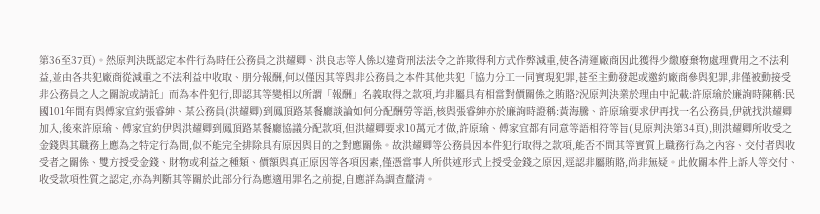第36至37頁)。然原判決既認定本件行為時任公務員之洪耀卿、洪良志等人係以違背刑法法令之詐欺得利方式作弊減重,使各清運廠商因此獲得少繳廢棄物處理費用之不法利益,並由各共犯廠商從減重之不法利益中收取、朋分報酬,何以僅因其等與非公務員之本件其他共犯「協力分工一同實現犯罪,甚至主動發起或邀約廠商參與犯罪,非僅被動接受非公務員之人之關說或請託」而為本件犯行,即認其等變相以所謂「報酬」名義取得之款項,均非屬具有相當對價關係之賄賂?況原判決業於理由中記載:許原瑜於廉詢時陳稱:民國101年間有與傅家宜約張睿紳、某公務員(洪耀卿)到鳳頂路某餐廳談論如何分配酬勞等語,核與張睿紳亦於廉詢時證稱:黃海騰、許原瑜要求伊再找一名公務員,伊就找洪耀卿加入,後來許原瑜、傅家宜約伊與洪耀卿到鳳頂路某餐廳協議分配款項,但洪耀卿要求10萬元才做,許原瑜、傅家宜都有同意等語相符等旨(見原判決第34頁),則洪耀卿所收受之金錢與其職務上應為之特定行為間,似不能完全排除具有原因與目的之對應關係。故洪耀卿等公務員因本件犯行取得之款項,能否不問其等實質上職務行為之內容、交付者與收受者之關係、雙方授受金錢、財物或利益之種類、價額與真正原因等各項因素,僅憑當事人所供述形式上授受金錢之原因,逕認非屬賄賂,尚非無疑。此攸關本件上訴人等交付、收受款項性質之認定,亦為判斷其等關於此部分行為應適用罪名之前提,自應詳為調查釐清。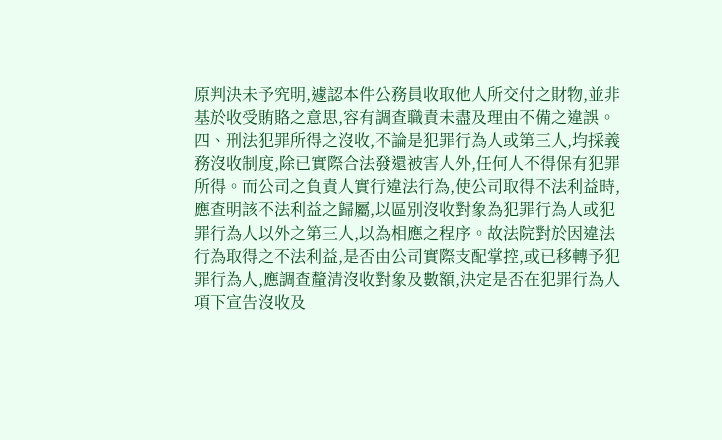原判決未予究明,遽認本件公務員收取他人所交付之財物,並非基於收受賄賂之意思,容有調查職責未盡及理由不備之違誤。
四、刑法犯罪所得之沒收,不論是犯罪行為人或第三人,均採義務沒收制度,除已實際合法發還被害人外,任何人不得保有犯罪所得。而公司之負責人實行違法行為,使公司取得不法利益時,應查明該不法利益之歸屬,以區別沒收對象為犯罪行為人或犯罪行為人以外之第三人,以為相應之程序。故法院對於因違法行為取得之不法利益,是否由公司實際支配掌控,或已移轉予犯罪行為人,應調查釐清沒收對象及數額,決定是否在犯罪行為人項下宣告沒收及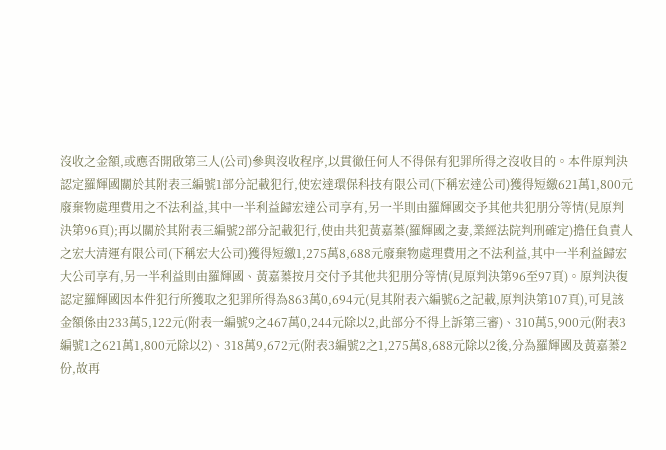沒收之金額,或應否開啟第三人(公司)參與沒收程序,以貫徹任何人不得保有犯罪所得之沒收目的。本件原判決認定羅輝國關於其附表三編號1部分記載犯行,使宏達環保科技有限公司(下稱宏達公司)獲得短繳621萬1,800元廢棄物處理費用之不法利益,其中一半利益歸宏達公司享有,另一半則由羅輝國交予其他共犯朋分等情(見原判決第96頁);再以關於其附表三編號2部分記載犯行,使由共犯黃嘉蓁(羅輝國之妻,業經法院判刑確定)擔任負責人之宏大清運有限公司(下稱宏大公司)獲得短繳1,275萬8,688元廢棄物處理費用之不法利益,其中一半利益歸宏大公司享有,另一半利益則由羅輝國、黃嘉蓁按月交付予其他共犯朋分等情(見原判決第96至97頁)。原判決復認定羅輝國因本件犯行所獲取之犯罪所得為863萬0,694元(見其附表六編號6之記載,原判決第107頁),可見該金額係由233萬5,122元(附表一編號9之467萬0,244元除以2,此部分不得上訴第三審)、310萬5,900元(附表3編號1之621萬1,800元除以2)、318萬9,672元(附表3編號2之1,275萬8,688元除以2後,分為羅輝國及黃嘉蓁2份,故再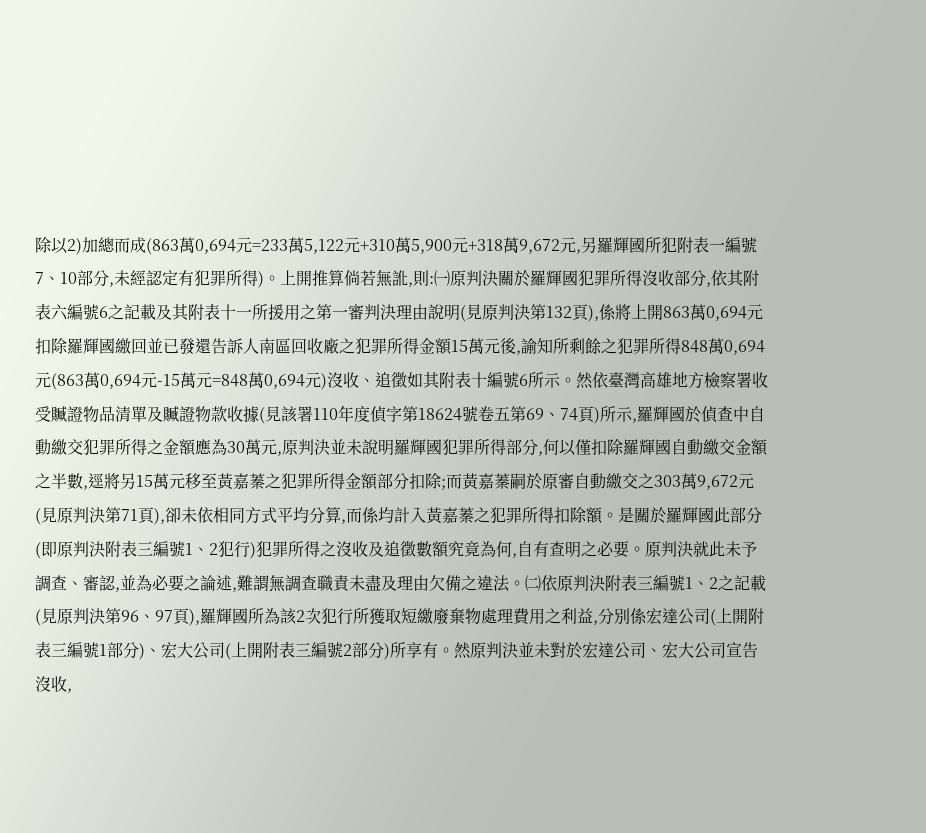除以2)加總而成(863萬0,694元=233萬5,122元+310萬5,900元+318萬9,672元,另羅輝國所犯附表一編號7、10部分,未經認定有犯罪所得)。上開推算倘若無訛,則:㈠原判決關於羅輝國犯罪所得沒收部分,依其附表六編號6之記載及其附表十一所援用之第一審判決理由說明(見原判決第132頁),係將上開863萬0,694元扣除羅輝國繳回並已發還告訴人南區回收廠之犯罪所得金額15萬元後,諭知所剩餘之犯罪所得848萬0,694元(863萬0,694元-15萬元=848萬0,694元)沒收、追徵如其附表十編號6所示。然依臺灣高雄地方檢察署收受贓證物品清單及贓證物款收據(見該署110年度偵字第18624號卷五第69、74頁)所示,羅輝國於偵查中自動繳交犯罪所得之金額應為30萬元,原判決並未說明羅輝國犯罪所得部分,何以僅扣除羅輝國自動繳交金額之半數,逕將另15萬元移至黃嘉蓁之犯罪所得金額部分扣除;而黃嘉蓁嗣於原審自動繳交之303萬9,672元(見原判決第71頁),卻未依相同方式平均分算,而係均計入黃嘉蓁之犯罪所得扣除額。是關於羅輝國此部分(即原判決附表三編號1、2犯行)犯罪所得之沒收及追徵數額究竟為何,自有查明之必要。原判決就此未予調查、審認,並為必要之論述,難謂無調查職責未盡及理由欠備之違法。㈡依原判決附表三編號1、2之記載(見原判決第96、97頁),羅輝國所為該2次犯行所獲取短繳廢棄物處理費用之利益,分別係宏達公司(上開附表三編號1部分)、宏大公司(上開附表三編號2部分)所享有。然原判決並未對於宏達公司、宏大公司宣告沒收,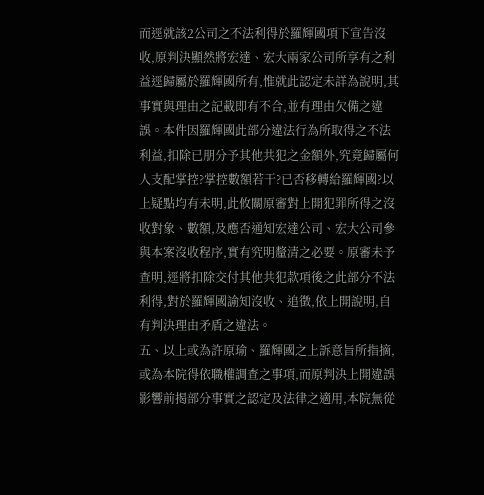而逕就該2公司之不法利得於羅輝國項下宣告沒收,原判決顯然將宏達、宏大兩家公司所享有之利益逕歸屬於羅輝國所有,惟就此認定未詳為說明,其事實與理由之記載即有不合,並有理由欠備之違誤。本件因羅輝國此部分違法行為所取得之不法利益,扣除已朋分予其他共犯之金額外,究竟歸屬何人支配掌控?掌控數額若干?已否移轉給羅輝國?以上疑點均有未明,此攸關原審對上開犯罪所得之沒收對象、數額,及應否通知宏達公司、宏大公司參與本案沒收程序,實有究明釐清之必要。原審未予查明,逕將扣除交付其他共犯款項後之此部分不法利得,對於羅輝國諭知沒收、追徵,依上開說明,自有判決理由矛盾之違法。
五、以上或為許原瑜、羅輝國之上訴意旨所指摘,或為本院得依職權調查之事項,而原判決上開違誤影響前揭部分事實之認定及法律之適用,本院無從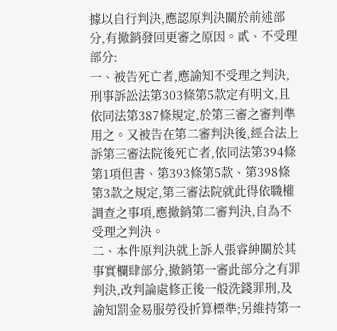據以自行判決,應認原判決關於前述部分,有撤銷發回更審之原因。貳、不受理部分:
一、被告死亡者,應諭知不受理之判決,刑事訴訟法第303條第5款定有明文,且依同法第387條規定,於第三審之審判準用之。又被告在第二審判決後,經合法上訴第三審法院後死亡者,依同法第394條第1項但書、第393條第5款、第398條第3款之規定,第三審法院就此得依職權調查之事項,應撤銷第二審判決,自為不受理之判決。
二、本件原判決就上訴人張睿紳關於其事實欄肆部分,撤銷第一審此部分之有罪判決,改判論處修正後一般洗錢罪刑,及諭知罰金易服勞役折算標準;另維持第一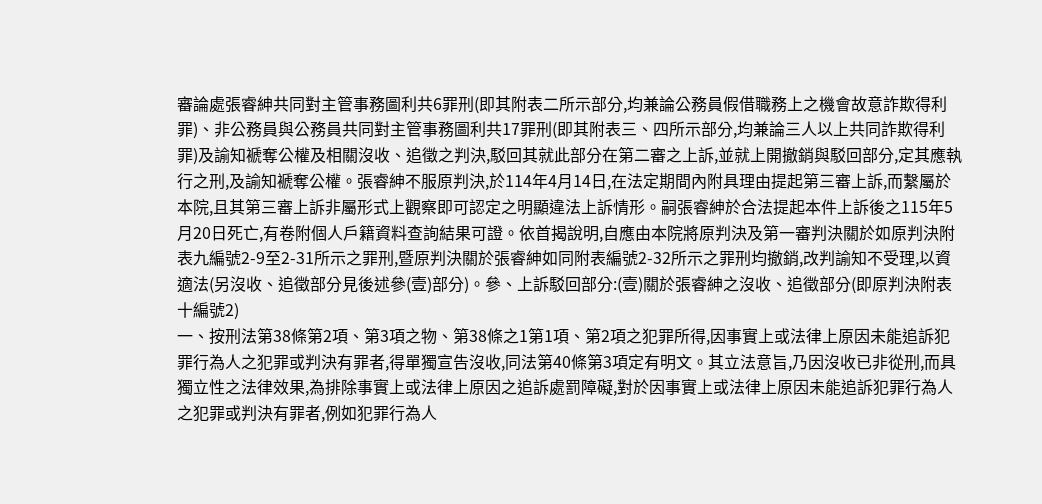審論處張睿紳共同對主管事務圖利共6罪刑(即其附表二所示部分,均兼論公務員假借職務上之機會故意詐欺得利罪)、非公務員與公務員共同對主管事務圖利共17罪刑(即其附表三、四所示部分,均兼論三人以上共同詐欺得利罪)及諭知褫奪公權及相關沒收、追徵之判決,駁回其就此部分在第二審之上訴,並就上開撤銷與駁回部分,定其應執行之刑,及諭知褫奪公權。張睿紳不服原判決,於114年4月14日,在法定期間內附具理由提起第三審上訴,而繫屬於本院,且其第三審上訴非屬形式上觀察即可認定之明顯違法上訴情形。嗣張睿紳於合法提起本件上訴後之115年5月20日死亡,有卷附個人戶籍資料查詢結果可證。依首揭說明,自應由本院將原判決及第一審判決關於如原判決附表九編號2-9至2-31所示之罪刑,暨原判決關於張睿紳如同附表編號2-32所示之罪刑均撤銷,改判諭知不受理,以資適法(另沒收、追徵部分見後述參(壹)部分)。參、上訴駁回部分:(壹)關於張睿紳之沒收、追徵部分(即原判決附表十編號2)
一、按刑法第38條第2項、第3項之物、第38條之1第1項、第2項之犯罪所得,因事實上或法律上原因未能追訴犯罪行為人之犯罪或判決有罪者,得單獨宣告沒收,同法第40條第3項定有明文。其立法意旨,乃因沒收已非從刑,而具獨立性之法律效果,為排除事實上或法律上原因之追訴處罰障礙,對於因事實上或法律上原因未能追訴犯罪行為人之犯罪或判決有罪者,例如犯罪行為人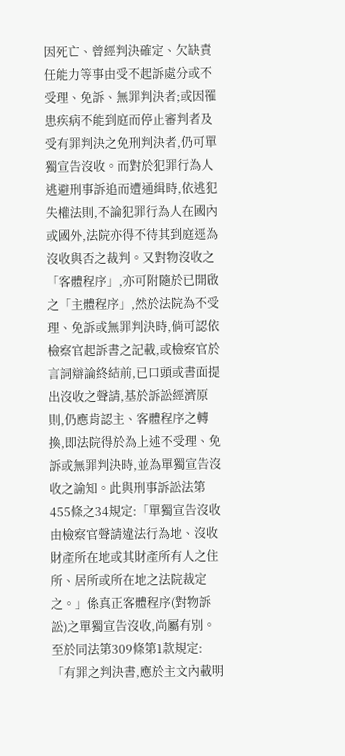因死亡、曾經判決確定、欠缺責任能力等事由受不起訴處分或不受理、免訴、無罪判決者;或因罹患疾病不能到庭而停止審判者及受有罪判決之免刑判決者,仍可單獨宣告沒收。而對於犯罪行為人逃避刑事訴追而遭通緝時,依逃犯失權法則,不論犯罪行為人在國內或國外,法院亦得不待其到庭逕為沒收與否之裁判。又對物沒收之「客體程序」,亦可附隨於已開啟之「主體程序」,然於法院為不受理、免訴或無罪判決時,倘可認依檢察官起訴書之記載,或檢察官於言詞辯論終結前,已口頭或書面提出沒收之聲請,基於訴訟經濟原則,仍應肯認主、客體程序之轉換,即法院得於為上述不受理、免訴或無罪判決時,並為單獨宣告沒收之諭知。此與刑事訴訟法第455條之34規定:「單獨宣告沒收由檢察官聲請違法行為地、沒收財產所在地或其財產所有人之住所、居所或所在地之法院裁定之。」係真正客體程序(對物訴訟)之單獨宣告沒收,尚屬有別。至於同法第309條第1款規定:「有罪之判決書,應於主文內載明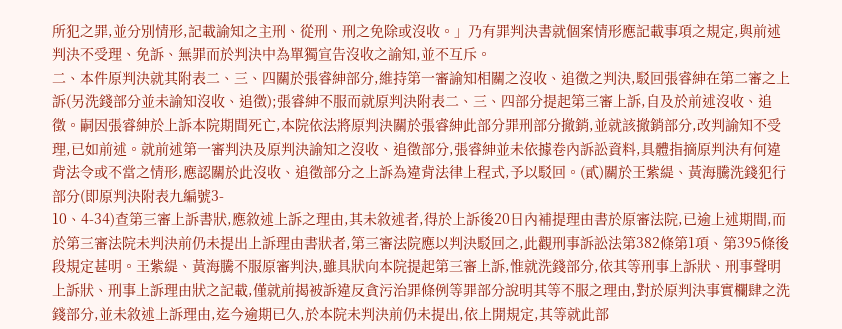所犯之罪,並分別情形,記載諭知之主刑、從刑、刑之免除或沒收。」乃有罪判決書就個案情形應記載事項之規定,與前述判決不受理、免訴、無罪而於判決中為單獨宣告沒收之諭知,並不互斥。
二、本件原判決就其附表二、三、四關於張睿紳部分,維持第一審諭知相關之沒收、追徵之判決,駁回張睿紳在第二審之上訴(另洗錢部分並未諭知沒收、追徵);張睿紳不服而就原判決附表二、三、四部分提起第三審上訴,自及於前述沒收、追徵。嗣因張睿紳於上訴本院期間死亡,本院依法將原判決關於張睿紳此部分罪刑部分撤銷,並就該撤銷部分,改判諭知不受理,已如前述。就前述第一審判決及原判決諭知之沒收、追徵部分,張睿紳並未依據卷內訴訟資料,具體指摘原判決有何違背法令或不當之情形,應認關於此沒收、追徵部分之上訴為違背法律上程式,予以駁回。(貳)關於王紫緹、黃海騰洗錢犯行部分(即原判決附表九編號3-
10、4-34)查第三審上訴書狀,應敘述上訴之理由,其未敘述者,得於上訴後20日內補提理由書於原審法院,已逾上述期間,而於第三審法院未判決前仍未提出上訴理由書狀者,第三審法院應以判決駁回之,此觀刑事訴訟法第382條第1項、第395條後段規定甚明。王紫緹、黃海騰不服原審判決,雖具狀向本院提起第三審上訴,惟就洗錢部分,依其等刑事上訴狀、刑事聲明上訴狀、刑事上訴理由狀之記載,僅就前揭被訴違反貪污治罪條例等罪部分說明其等不服之理由,對於原判決事實欄肆之洗錢部分,並未敘述上訴理由,迄今逾期已久,於本院未判決前仍未提出,依上開規定,其等就此部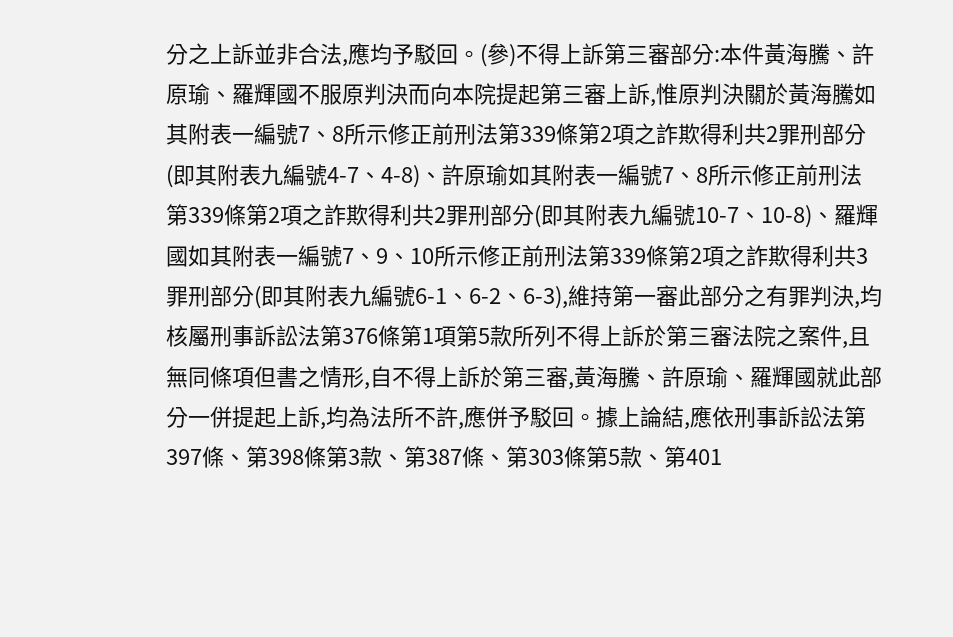分之上訴並非合法,應均予駁回。(參)不得上訴第三審部分:本件黃海騰、許原瑜、羅輝國不服原判決而向本院提起第三審上訴,惟原判決關於黃海騰如其附表一編號7、8所示修正前刑法第339條第2項之詐欺得利共2罪刑部分(即其附表九編號4-7、4-8)、許原瑜如其附表一編號7、8所示修正前刑法第339條第2項之詐欺得利共2罪刑部分(即其附表九編號10-7、10-8)、羅輝國如其附表一編號7、9、10所示修正前刑法第339條第2項之詐欺得利共3罪刑部分(即其附表九編號6-1、6-2、6-3),維持第一審此部分之有罪判決,均核屬刑事訴訟法第376條第1項第5款所列不得上訴於第三審法院之案件,且無同條項但書之情形,自不得上訴於第三審,黃海騰、許原瑜、羅輝國就此部分一併提起上訴,均為法所不許,應併予駁回。據上論結,應依刑事訴訟法第397條、第398條第3款、第387條、第303條第5款、第401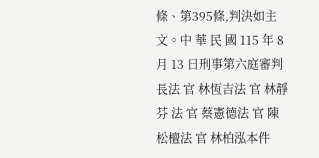條、第395條,判決如主文。中 華 民 國 115 年 8 月 13 日刑事第六庭審判長法 官 林恆吉法 官 林靜芬 法 官 蔡憲德法 官 陳松檀法 官 林柏泓本件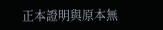正本證明與原本無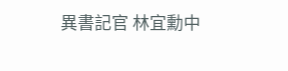異書記官 林宜勳中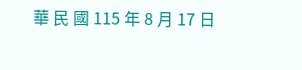華 民 國 115 年 8 月 17 日